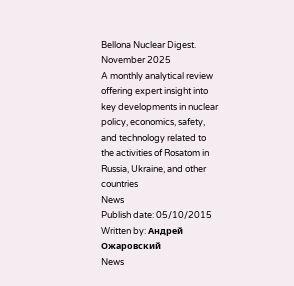Bellona Nuclear Digest. November 2025
A monthly analytical review offering expert insight into key developments in nuclear policy, economics, safety, and technology related to the activities of Rosatom in Russia, Ukraine, and other countries
News
Publish date: 05/10/2015
Written by: Андрей Ожаровский
News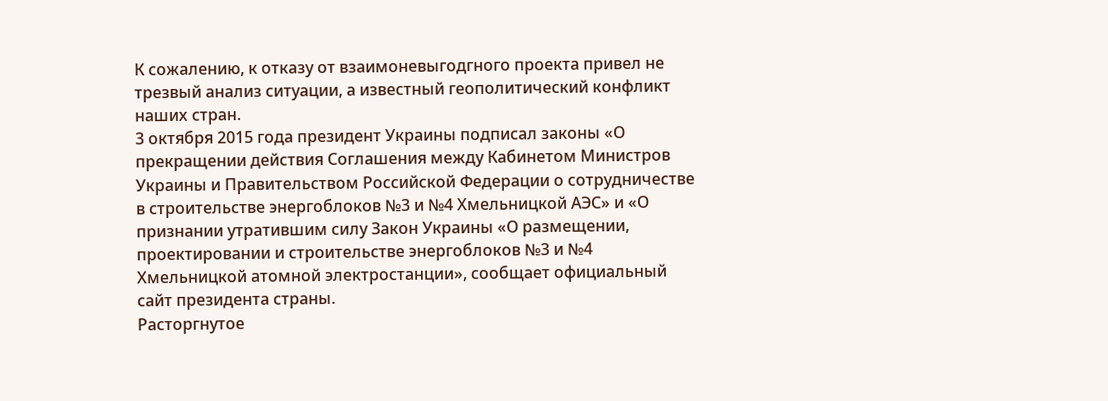К сожалению, к отказу от взаимоневыгодгного проекта привел не трезвый анализ ситуации, а известный геополитический конфликт наших стран.
3 октября 2015 года президент Украины подписал законы «О прекращении действия Соглашения между Кабинетом Министров Украины и Правительством Российской Федерации о сотрудничестве в строительстве энергоблоков №3 и №4 Хмельницкой АЭС» и «О признании утратившим силу Закон Украины «О размещении, проектировании и строительстве энергоблоков №3 и №4 Хмельницкой атомной электростанции», сообщает официальный сайт президента страны.
Расторгнутое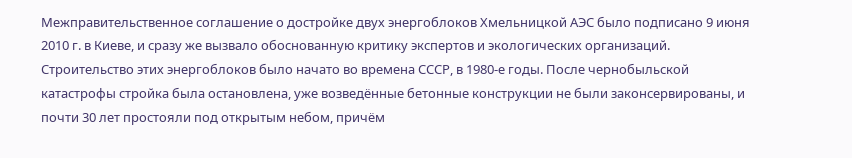Межправительственное соглашение о достройке двух энергоблоков Хмельницкой АЭС было подписано 9 июня 2010 г. в Киеве, и сразу же вызвало обоснованную критику экспертов и экологических организаций. Строительство этих энергоблоков было начато во времена СССР, в 1980-е годы. После чернобыльской катастрофы стройка была остановлена, уже возведённые бетонные конструкции не были законсервированы, и почти 30 лет простояли под открытым небом, причём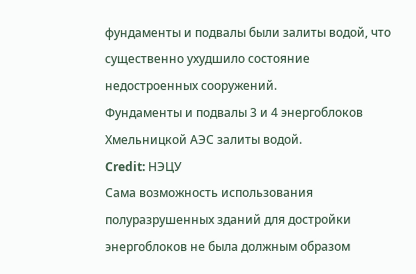фундаменты и подвалы были залиты водой, что существенно ухудшило состояние недостроенных сооружений.
Фундаменты и подвалы 3 и 4 энергоблоков Хмельницкой АЭС залиты водой.
Credit: НЭЦУ
Сама возможность использования полуразрушенных зданий для достройки энергоблоков не была должным образом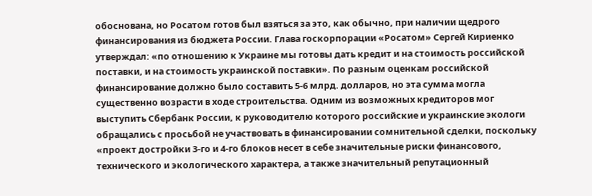обоснована, но Росатом готов был взяться за это, как обычно, при наличии щедрого финансирования из бюджета России. Глава госкорпорации «Росатом» Сергей Кириенко утверждал: «по отношению к Украине мы готовы дать кредит и на стоимость российской поставки, и на стоимость украинской поставки». По разным оценкам российской финансирование должно было составить 5-6 млрд. долларов, но эта сумма могла существенно возрасти в ходе строительства. Одним из возможных кредиторов мог выступить Сбербанк России, к руководителю которого российские и украинские экологи обращались с просьбой не участвовать в финансировании сомнительной сделки, поскольку «проект достройки 3-го и 4-го блоков несет в себе значительные риски финансового, технического и экологического характера, а также значительный репутационный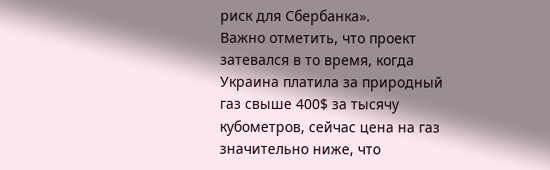риск для Сбербанка».
Важно отметить, что проект затевался в то время, когда Украина платила за природный газ свыше 400$ за тысячу кубометров, сейчас цена на газ значительно ниже, что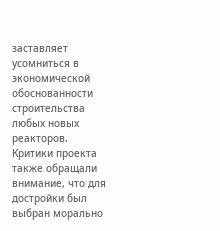заставляет усомниться в экономической обоснованности строительства любых новых реакторов.
Критики проекта также обращали внимание, что для достройки был выбран морально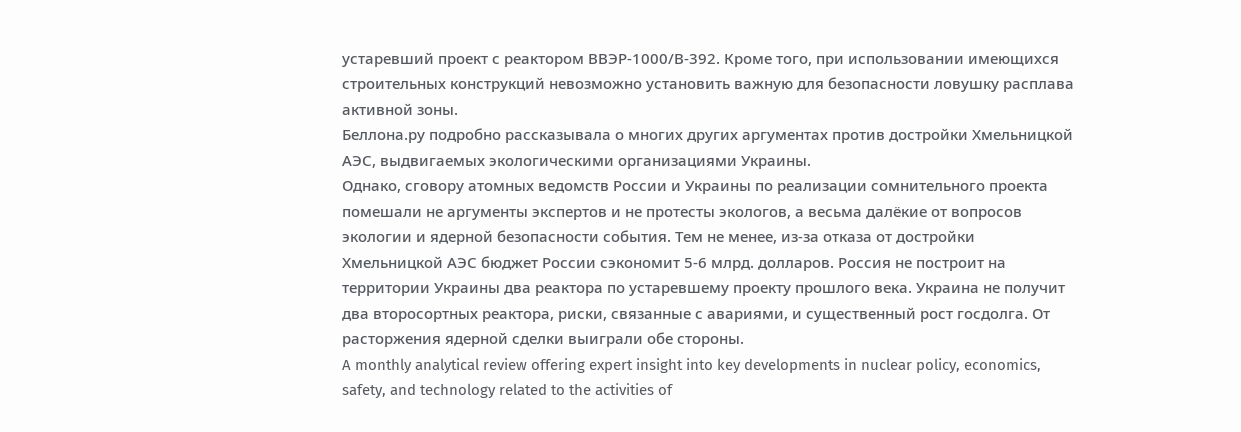устаревший проект с реактором ВВЭР-1000/В-392. Кроме того, при использовании имеющихся строительных конструкций невозможно установить важную для безопасности ловушку расплава активной зоны.
Беллона.ру подробно рассказывала о многих других аргументах против достройки Хмельницкой АЭС, выдвигаемых экологическими организациями Украины.
Однако, сговору атомных ведомств России и Украины по реализации сомнительного проекта помешали не аргументы экспертов и не протесты экологов, а весьма далёкие от вопросов экологии и ядерной безопасности события. Тем не менее, из-за отказа от достройки Хмельницкой АЭС бюджет России сэкономит 5-6 млрд. долларов. Россия не построит на территории Украины два реактора по устаревшему проекту прошлого века. Украина не получит два второсортных реактора, риски, связанные с авариями, и существенный рост госдолга. От расторжения ядерной сделки выиграли обе стороны.
A monthly analytical review offering expert insight into key developments in nuclear policy, economics, safety, and technology related to the activities of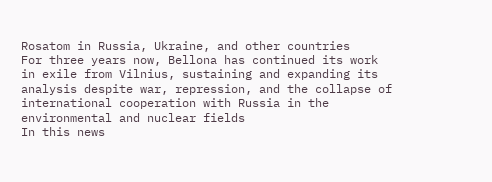Rosatom in Russia, Ukraine, and other countries
For three years now, Bellona has continued its work in exile from Vilnius, sustaining and expanding its analysis despite war, repression, and the collapse of international cooperation with Russia in the environmental and nuclear fields
In this news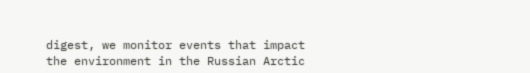digest, we monitor events that impact the environment in the Russian Arctic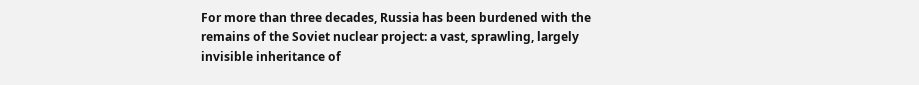For more than three decades, Russia has been burdened with the remains of the Soviet nuclear project: a vast, sprawling, largely invisible inheritance of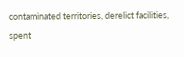contaminated territories, derelict facilities, spent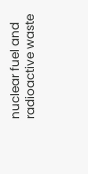nuclear fuel and radioactive waste